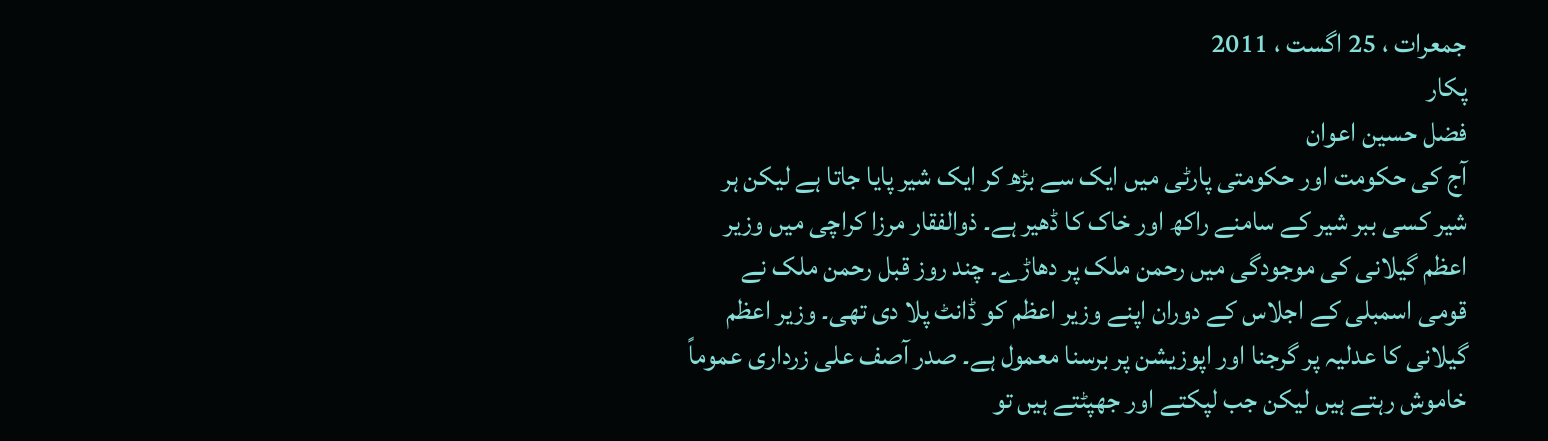جمعرات ، 25 اگست ، 2011
پکار
فضل حسین اعوان
آج کی حکومت اور حکومتی پارٹی میں ایک سے بڑھ کر ایک شیر پایا جاتا ہے لیکن ہر شیر کسی ببر شیر کے سامنے راکھ اور خاک کا ڈھیر ہے۔ ذوالفقار مرزا کراچی میں وزیر اعظم گیلانی کی موجودگی میں رحمن ملک پر دھاڑے۔ چند روز قبل رحمن ملک نے قومی اسمبلی کے اجلاس کے دوران اپنے وزیر اعظم کو ڈانٹ پلا دی تھی۔ وزیر اعظم گیلانی کا عدلیہ پر گرجنا اور اپوزیشن پر برسنا معمول ہے۔ صدر آصف علی زرداری عموماً خاموش رہتے ہیں لیکن جب لپکتے اور جھپٹتے ہیں تو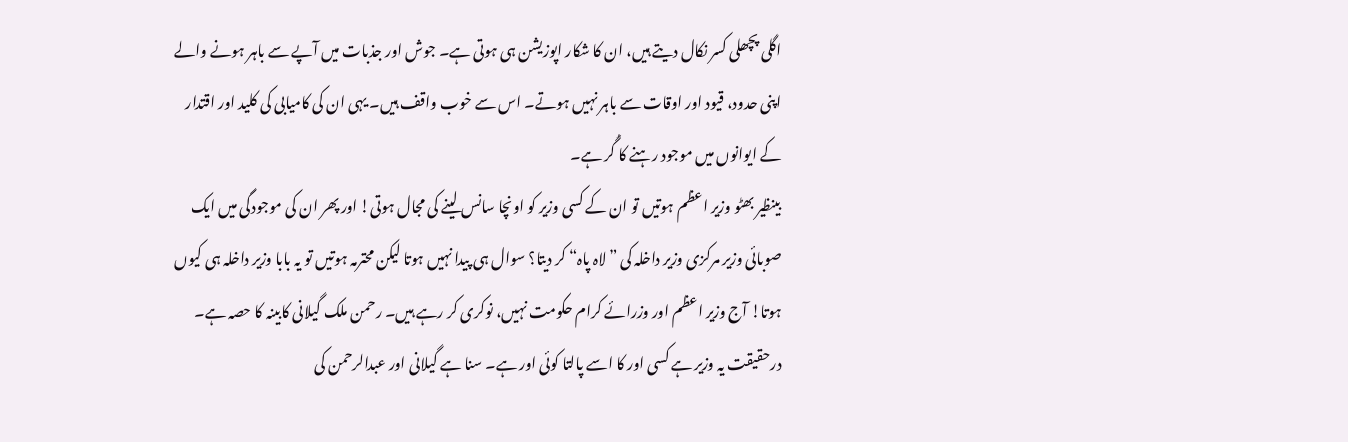اگلی پچھلی کسر نکال دیتے ہیں، ان کا شکار اپوزیشن ہی ہوتی ہے۔ جوش اور جذبات میں آپے سے باہر ہونے والے اپنی حدود، قیود اور اوقات سے باہر نہیں ہوتے۔ اس سے خوب واقف ہیں۔ یہی ان کی کامیابی کی کلید اور اقتدار کے ایوانوں میں موجود رہنے کا گُر ہے۔
بینظیر بھٹو وزیر اعظم ہوتیں تو ان کے کسی وزیر کو اونچا سانس لینے کی مجال ہوتی! اور پھر ان کی موجودگی میں ایک صوبائی وزیر مرکزی وزیر داخلہ کی ”لاہ پاہ“ کر دیتا؟ سوال ہی پیدا نہیں ہوتا لیکن محترمہ ہوتیں تو یہ بابا وزیر داخلہ ہی کیوں ہوتا! آج وزیر اعظم اور وزرائے کرام حکومت نہیں، نوکری کر رہے ہیں۔ رحمن ملک گیلانی کابینہ کا حصہ ہے۔ درحقیقت یہ وزیر ہے کسی اور کا اسے پالتا کوئی اور ہے۔ سنا ہے گیلانی اور عبدالرحمن کی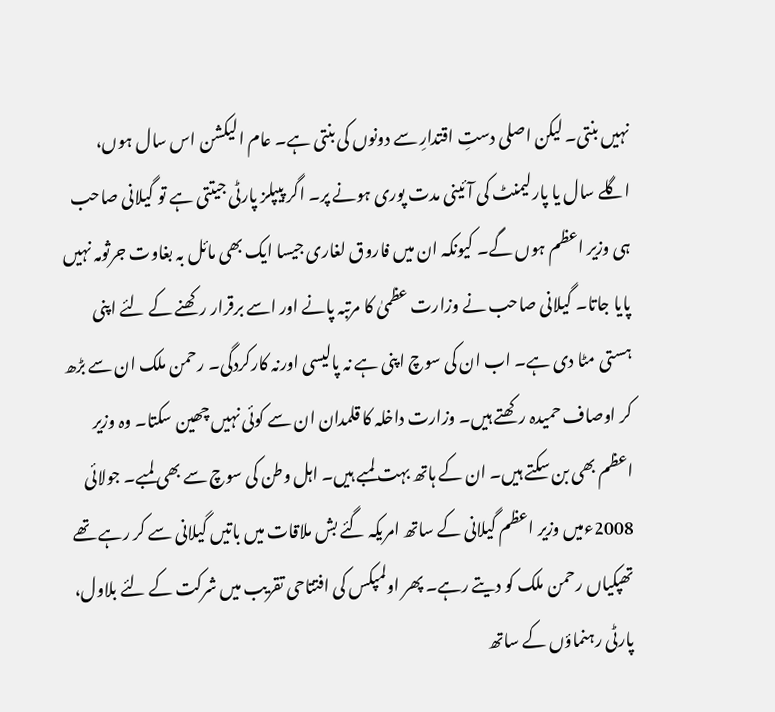نہیں بنتی۔ لیکن اصلی دستِ اقتدارِ سے دونوں کی بنتی ہے۔ عام الیکشن اس سال ہوں، اگلے سال یا پارلیمنٹ کی آئینی مدت پوری ہونے پر۔ اگر پیپلز پارٹی جیتتی ہے تو گیلانی صاحب ہی وزیر اعظم ہوں گے۔ کیونکہ ان میں فاروق لغاری جیسا ایک بھی مائل بہ بغاوت جرثومہ نہیں پایا جاتا۔ گیلانی صاحب نے وزارت عظمیٰ کا مرتبہ پانے اور اسے برقرار رکھنے کے لئے اپنی ہستی مٹا دی ہے۔ اب ان کی سوچ اپنی ہے نہ پالیسی اورنہ کارکردگی۔ رحمن ملک ان سے بڑھ کر اوصاف حمیدہ رکھتے ہیں۔ وزارت داخلہ کا قلمدان ان سے کوئی نہیں چھین سکتا۔ وہ وزیر اعظم بھی بن سکتے ہیں۔ ان کے ہاتھ بہت لمبے ہیں۔ اہل وطن کی سوچ سے بھی لمبے۔ جولائی 2008ءمیں وزیر اعظم گیلانی کے ساتھ امریکہ گئے بش ملاقات میں باتیں گیلانی سے کر رہے تھے تھپکیاں رحمن ملک کو دیتے رہے۔ پھر اولمپکس کی افتتاحی تقریب میں شرکت کے لئے بلاول، پارٹی رہنماؤں کے ساتھ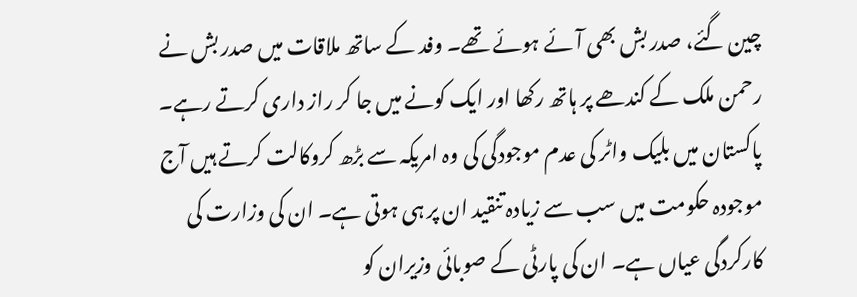چین گئے، صدر بش بھی آئے ہوئے تھے۔ وفد کے ساتھ ملاقات میں صدر بش نے رحمن ملک کے کندھے پر ہاتھ رکھا اور ایک کونے میں جا کر راز داری کرتے رہے۔ پاکستان میں بلیک واٹر کی عدم موجودگی کی وہ امریکہ سے بڑھ کروکالت کرتے ہیں آج موجودہ حکومت میں سب سے زیادہ تنقید ان پر ہی ہوتی ہے۔ ان کی وزارت کی کارکردگی عیاں ہے۔ ان کی پارٹی کے صوبائی وزیران کو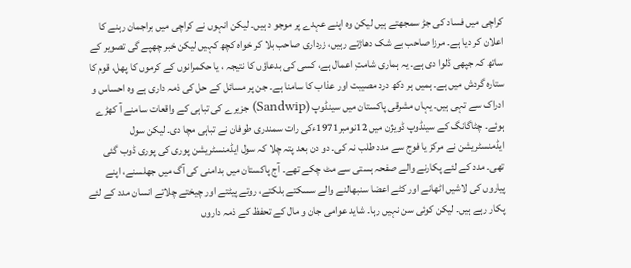کراچی میں فساد کی جڑ سمجھتے ہیں لیکن وہ اپنے عہدے پر موجو د ہیں۔ لیکن انہوں نے کراچی میں براجمان رہنے کا اعلان کر دیا ہے۔ مرزا صاحب بے شک دھاڑتے رہیں، زرداری صاحب بلا کر خواہ کچھ کہیں لیکن خبر چھپے گی تصویر کے ساتھ کہ جپھی ڈلوا دی ہے۔ یہ ہماری شامتِ اعمال ہے، کسی کی بدعاؤں کا نتیجہ ، یا حکمرانوں کے کرموں کا پھل، قوم کا ستارہ گردش میں ہے۔ ہمیں ہر دکھ درد مصیبت اور عذاب کا سامنا ہے۔ جن پر مسائل کے حل کی ذمہ داری ہے وہ احساس و ادراک سے تہی ہیں۔ یہاں مشرقی پاکستان میں سینڈوپ (Sandwip) جزیرے کی تباہی کے واقعات سامنے آ کھڑے ہوئے۔ چٹاگانگ کے سینڈوپ ڈویژن میں 12نومبر1971ءکی رات سمندری طوفان نے تباہی مچا دی۔ لیکن سول ایڈمنسٹریشن نے مرکز یا فوج سے مدد طلب نہ کی۔ دو دن بعد پتہ چلا کہ سول ایڈمنسٹریشن پوری کی پوری ڈوب گئی تھی۔ مدد کے لئے پکارنے والے صفحہ ہستی سے مٹ چکے تھے۔ آج پاکستان میں بدامنی کی آگ میں جھلسنے، اپنے پیاروں کی لاشیں اٹھانے اور کٹے اعضا سنبھالنے والے سسکتے بلکتے، روتے پیٹتے اور چیختے چلاتے انسان مدد کے لئے پکار رہے ہیں۔ لیکن کوئی سن نہیں رہا۔ شاید عوامی جان و مال کے تحفظ کے ذمہ داروں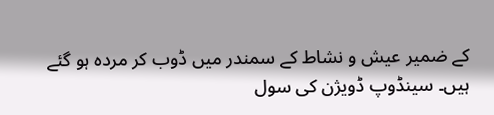کے ضمیر عیش و نشاط کے سمندر میں ڈوب کر مردہ ہو گئے ہیں۔ سینڈوپ ڈویژن کی سول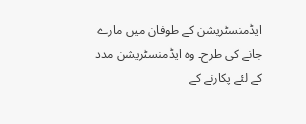ایڈمنسٹریشن کے طوفان میں مارے جانے کی طرح۔ وہ ایڈمنسٹریشن مدد کے لئے پکارنے کے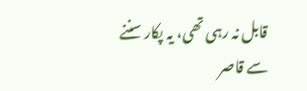قابل نہ رہی تھی، یہ پکار سننے سے قاصر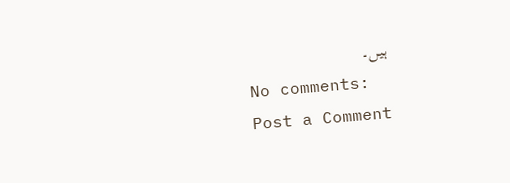ہیں۔
No comments:
Post a Comment